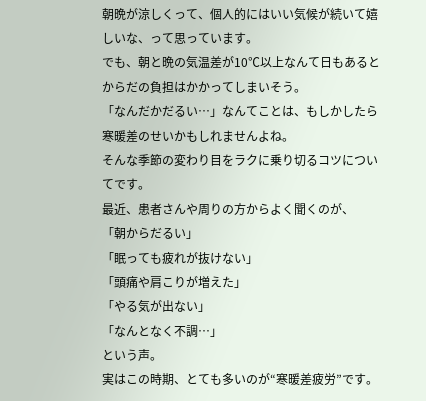朝晩が涼しくって、個人的にはいい気候が続いて嬉しいな、って思っています。
でも、朝と晩の気温差が10℃以上なんて日もあるとからだの負担はかかってしまいそう。
「なんだかだるい…」なんてことは、もしかしたら寒暖差のせいかもしれませんよね。
そんな季節の変わり目をラクに乗り切るコツについてです。
最近、患者さんや周りの方からよく聞くのが、
「朝からだるい」
「眠っても疲れが抜けない」
「頭痛や肩こりが増えた」
「やる気が出ない」
「なんとなく不調…」
という声。
実はこの時期、とても多いのが“寒暖差疲労”です。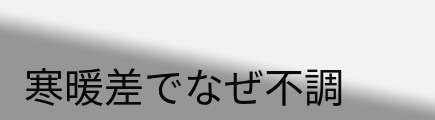寒暖差でなぜ不調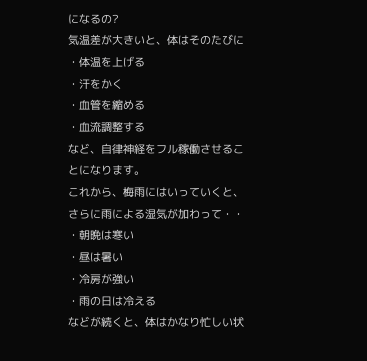になるの?
気温差が大きいと、体はそのたびに
・体温を上げる
・汗をかく
・血管を縮める
・血流調整する
など、自律神経をフル稼働させることになります。
これから、梅雨にはいっていくと、さらに雨による湿気が加わって・・
・朝晩は寒い
・昼は暑い
・冷房が強い
・雨の日は冷える
などが続くと、体はかなり忙しい状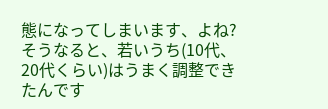態になってしまいます、よね?
そうなると、若いうち(10代、20代くらい)はうまく調整できたんです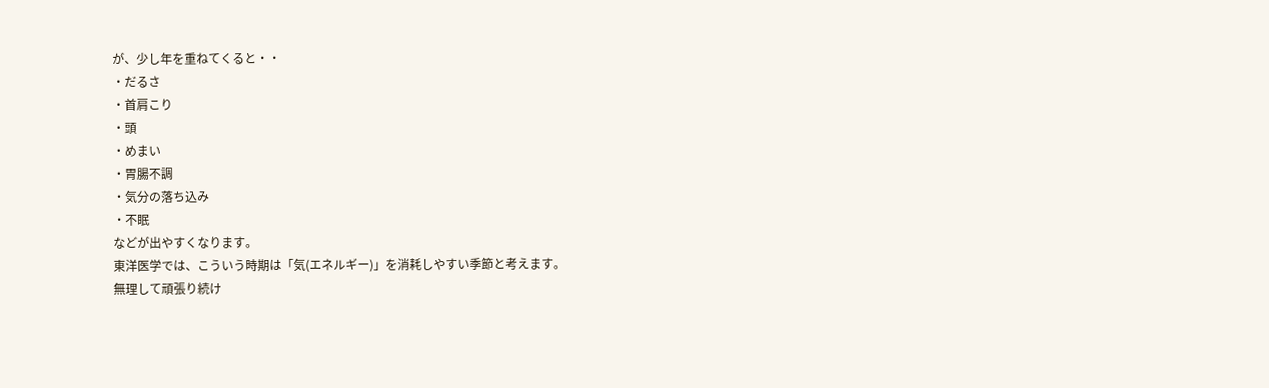が、少し年を重ねてくると・・
・だるさ
・首肩こり
・頭
・めまい
・胃腸不調
・気分の落ち込み
・不眠
などが出やすくなります。
東洋医学では、こういう時期は「気(エネルギー)」を消耗しやすい季節と考えます。
無理して頑張り続け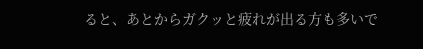ると、あとからガクッと疲れが出る方も多いで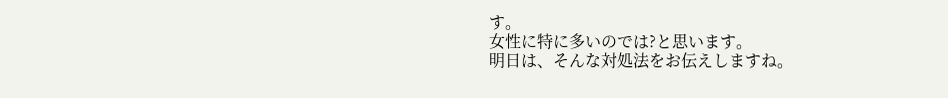す。
女性に特に多いのでは?と思います。
明日は、そんな対処法をお伝えしますね。